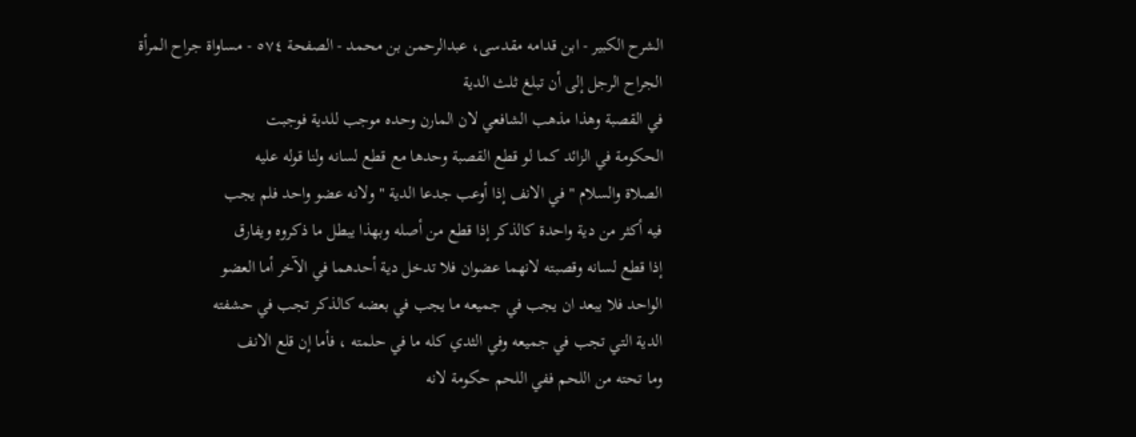الشرح الکبير - ابن قدامه مقدسی، عبدالرحمن بن محمد - الصفحة ٥٧٤ - مساواة جراح المرأة الجراح الرجل إلى أن تبلغ ثلث الدية
في القصبة وهذا مذهب الشافعي لان المارن وحده موجب للدية فوجبت
الحكومة في الزائد كما لو قطع القصبة وحدها مع قطع لسانه ولنا قوله عليه
الصلاة والسلام " في الانف إذا أوعب جدعا الدية " ولانه عضو واحد فلم يجب
فيه أكثر من دية واحدة كالذكر إذا قطع من أصله وبهذا يبطل ما ذكروه ويفارق
إذا قطع لسانه وقصبته لانهما عضوان فلا تدخل دية أحدهما في الآخر أما العضو
الواحد فلا يبعد ان يجب في جميعه ما يجب في بعضه كالذكر تجب في حشفته
الدية التي تجب في جميعه وفي الثدي كله ما في حلمته ، فأما إن قلع الانف
وما تحته من اللحم ففي اللحم حكومة لانه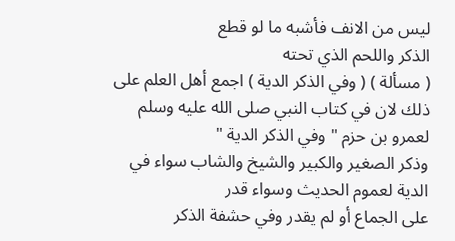ليس من الانف فأشبه ما لو قطع
الذكر واللحم الذي تحته
( مسألة ) ( وفي الذكر الدية ) اجمع أهل العلم على
ذلك لان في كتاب النبي صلى الله عليه وسلم لعمرو بن حزم " وفي الذكر الدية "
وذكر الصغير والكبير والشيخ والشاب سواء في الدية لعموم الحديث وسواء قدر
على الجماع أو لم يقدر وفي حشفة الذكر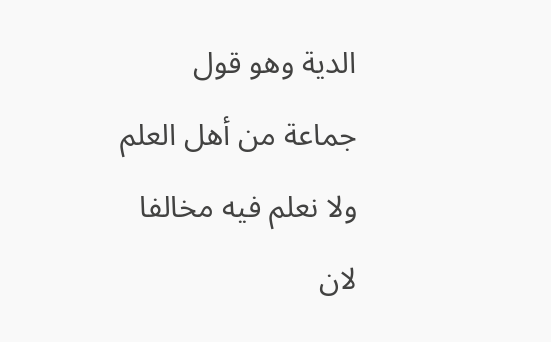الدية وهو قول جماعة من أهل العلم
ولا نعلم فيه مخالفا لان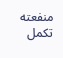منفعته تكمل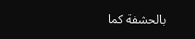بالحشفة كما